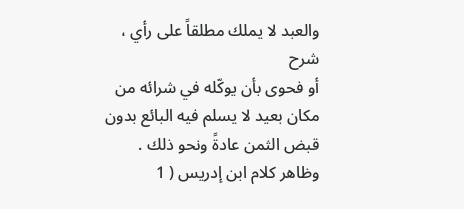والعبد لا يملك مطلقاً على رأي ،
شرح
أو فحوى بأن يوكّله في شرائه من مكان بعيد لا يسلم فيه البائع بدون قبض الثمن عادةً ونحو ذلك .
وظاهر كلام ابن إدريس ( 1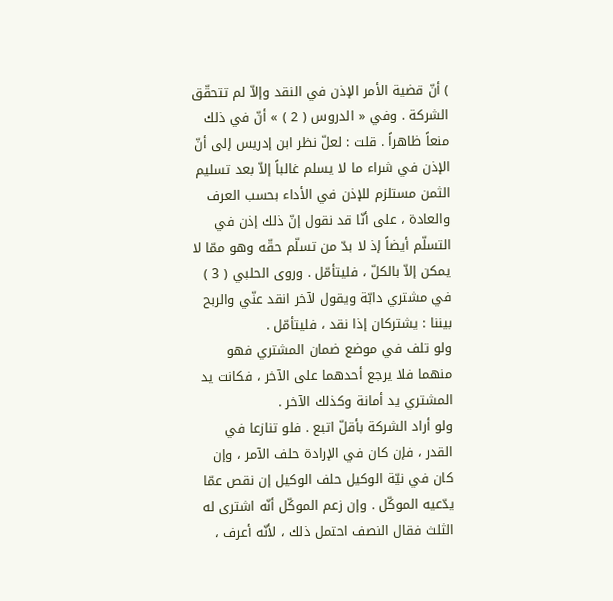) أنّ قضية الأمر الإذن في النقد وإلاّ لم تتحقّق الشركة . وفي « الدروس ( 2 ) » أنّ في ذلك منعاً ظاهراً . قلت : لعلّ نظر ابن إدريس إلى أنّ الإذن في شراء ما لا يسلم غالباً إلاّ بعد تسليم الثمن مستلزم للإذن في الأداء بحسب العرف والعادة ، على أنّا قد نقول إنّ ذلك إذن في التسلّم أيضاً إذ لا بدّ من تسلّم حقّه وهو ممّا لا يمكن إلاّ بالكلّ ، فليتأمّل . وروى الحلبي ( 3 ) في مشتري دابّة ويقول لآخر انقد عنّي والربح بيننا : يشتركان إذا نقد ، فليتأمّل .
ولو تلف في موضع ضمان المشتري فهو منهما فلا يرجع أحدهما على الآخر ، فكانت يد المشتري يد أمانة وكذلك الآخر .
ولو أراد الشركة بأقلّ اتبع . فلو تنازعا في القدر ، فإن كان في الإرادة حلف الآمر ، وإن كان في نيّة الوكيل حلف الوكيل إن نقص عمّا يدّعيه الموكّل . وإن زعم الموكّل أنّه اشترى له الثلث فقال النصف احتمل ذلك ، لأنّه أعرف ،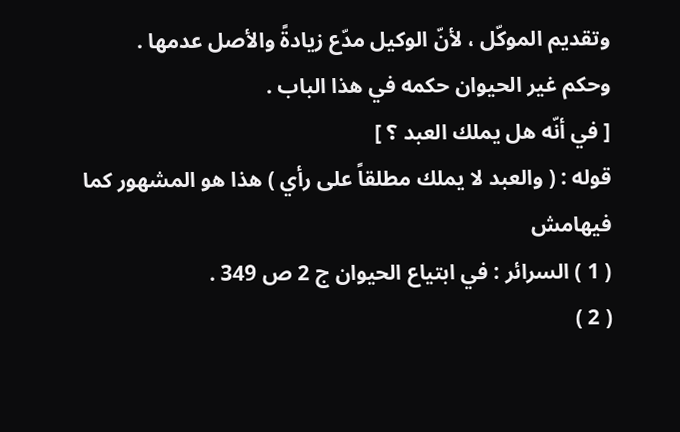وتقديم الموكّل ، لأنّ الوكيل مدّع زيادةً والأصل عدمها .
وحكم غير الحيوان حكمه في هذا الباب .
[ في أنّه هل يملك العبد ؟ ]
قوله : ( والعبد لا يملك مطلقاً على رأي ) هذا هو المشهور كما فيهامش
( 1 ) السرائر : في ابتياع الحيوان ج 2 ص 349 .
( 2 )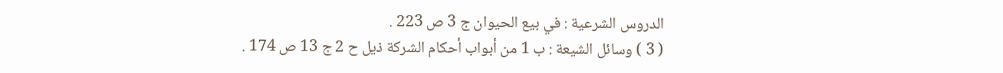الدروس الشرعية : في بيع الحيوان ج 3 ص 223 .
( 3 ) وسائل الشيعة : ب 1 من أبواب أحكام الشركة ذيل ح 2 ج 13 ص 174 .